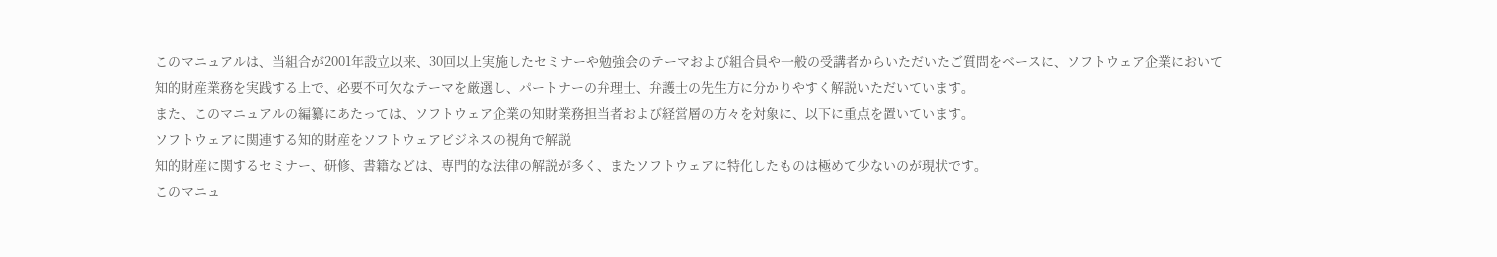このマニュアルは、当組合が2001年設立以来、30回以上実施したセミナーや勉強会のテーマおよび組合員や一般の受講者からいただいたご質問をベースに、ソフトウェア企業において知的財産業務を実践する上で、必要不可欠なテーマを厳選し、パートナーの弁理士、弁護士の先生方に分かりやすく解説いただいています。
また、このマニュアルの編纂にあたっては、ソフトウェア企業の知財業務担当者および経営層の方々を対象に、以下に重点を置いています。
ソフトウェアに関連する知的財産をソフトウェアビジネスの視角で解説
知的財産に関するセミナー、研修、書籍などは、専門的な法律の解説が多く、またソフトウェアに特化したものは極めて少ないのが現状です。
このマニュ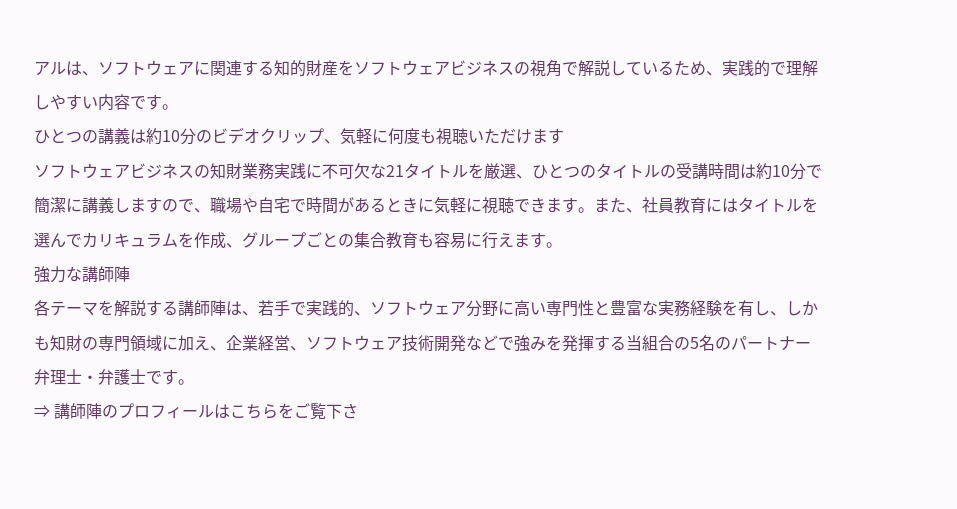アルは、ソフトウェアに関連する知的財産をソフトウェアビジネスの視角で解説しているため、実践的で理解しやすい内容です。
ひとつの講義は約10分のビデオクリップ、気軽に何度も視聴いただけます
ソフトウェアビジネスの知財業務実践に不可欠な21タイトルを厳選、ひとつのタイトルの受講時間は約10分で簡潔に講義しますので、職場や自宅で時間があるときに気軽に視聴できます。また、社員教育にはタイトルを選んでカリキュラムを作成、グループごとの集合教育も容易に行えます。
強力な講師陣
各テーマを解説する講師陣は、若手で実践的、ソフトウェア分野に高い専門性と豊富な実務経験を有し、しかも知財の専門領域に加え、企業経営、ソフトウェア技術開発などで強みを発揮する当組合の5名のパートナー弁理士・弁護士です。
⇒ 講師陣のプロフィールはこちらをご覧下さ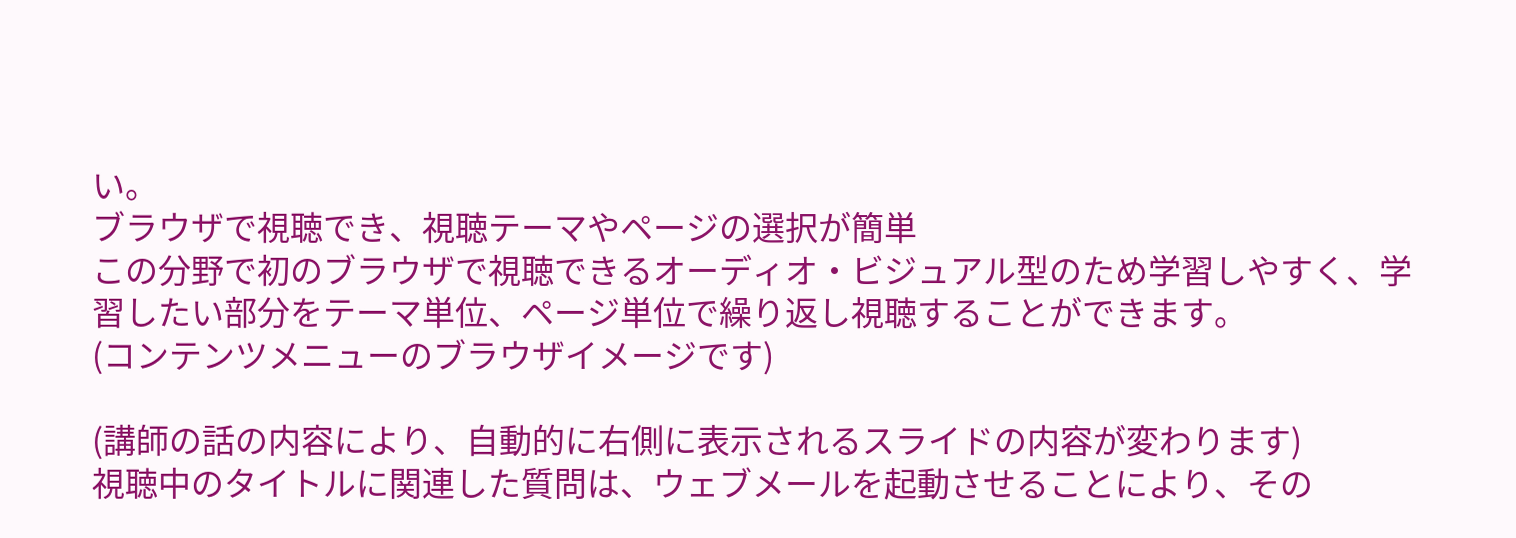い。
ブラウザで視聴でき、視聴テーマやページの選択が簡単
この分野で初のブラウザで視聴できるオーディオ・ビジュアル型のため学習しやすく、学習したい部分をテーマ単位、ページ単位で繰り返し視聴することができます。
(コンテンツメニューのブラウザイメージです)

(講師の話の内容により、自動的に右側に表示されるスライドの内容が変わります)
視聴中のタイトルに関連した質問は、ウェブメールを起動させることにより、その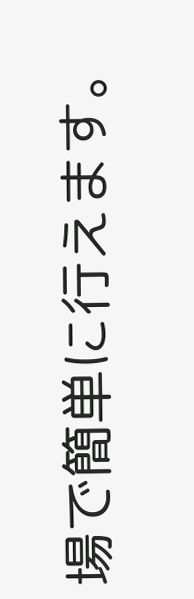場で簡単に行えます。